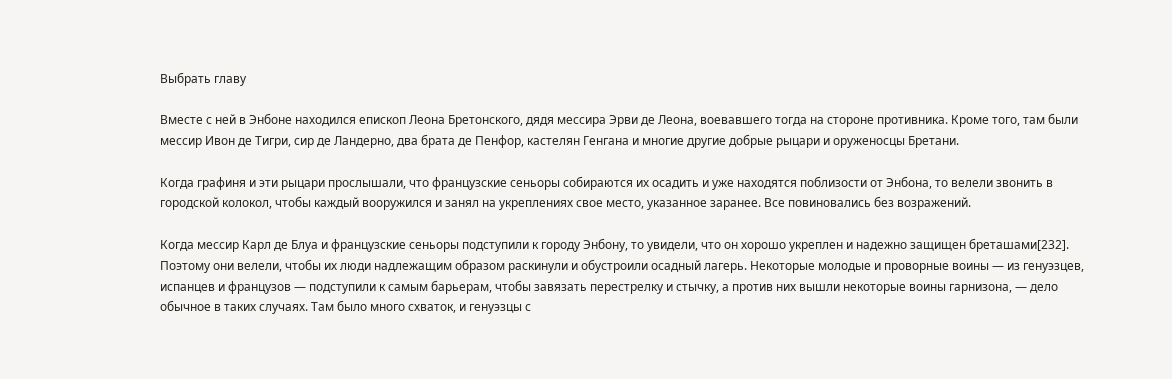Выбрать главу

Вместе с ней в Энбоне находился епископ Леона Бретонского, дядя мессира Эрви де Леона, воевавшего тогда на стороне противника. Кроме того, там были мессир Ивон де Тигри, сир де Ландерно, два брата де Пенфор, кастелян Генгана и многие другие добрые рыцари и оруженосцы Бретани.

Когда графиня и эти рыцари прослышали, что французские сеньоры собираются их осадить и уже находятся поблизости от Энбона, то велели звонить в городской колокол, чтобы каждый вооружился и занял на укреплениях свое место, указанное заранее. Все повиновались без возражений.

Когда мессир Карл де Блуа и французские сеньоры подступили к городу Энбону, то увидели, что он хорошо укреплен и надежно защищен бреташами[232]. Поэтому они велели, чтобы их люди надлежащим образом раскинули и обустроили осадный лагерь. Некоторые молодые и проворные воины — из генуэзцев, испанцев и французов — подступили к самым барьерам, чтобы завязать перестрелку и стычку, а против них вышли некоторые воины гарнизона, — дело обычное в таких случаях. Там было много схваток, и генуэзцы с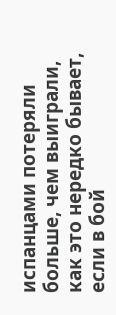испанцами потеряли больше, чем выиграли, как это нередко бывает, если в бой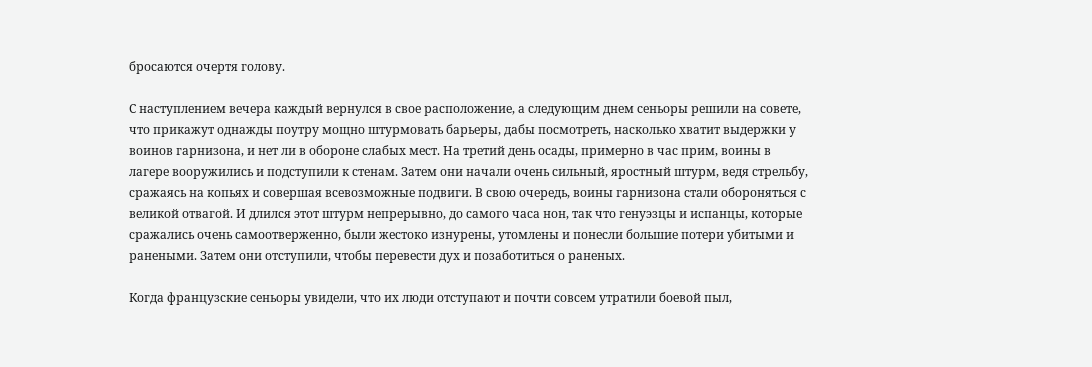бросаются очертя голову.

С наступлением вечера каждый вернулся в свое расположение, а следующим днем сеньоры решили на совете, что прикажут однажды поутру мощно штурмовать барьеры, дабы посмотреть, насколько хватит выдержки у воинов гарнизона, и нет ли в обороне слабых мест. На третий день осады, примерно в час прим, воины в лагере вооружились и подступили к стенам. Затем они начали очень сильный, яростный штурм, ведя стрельбу, сражаясь на копьях и совершая всевозможные подвиги. В свою очередь, воины гарнизона стали обороняться с великой отвагой. И длился этот штурм непрерывно, до самого часа нон, так что генуэзцы и испанцы, которые сражались очень самоотверженно, были жестоко изнурены, утомлены и понесли большие потери убитыми и ранеными. Затем они отступили, чтобы перевести дух и позаботиться о раненых.

Когда французские сеньоры увидели, что их люди отступают и почти совсем утратили боевой пыл,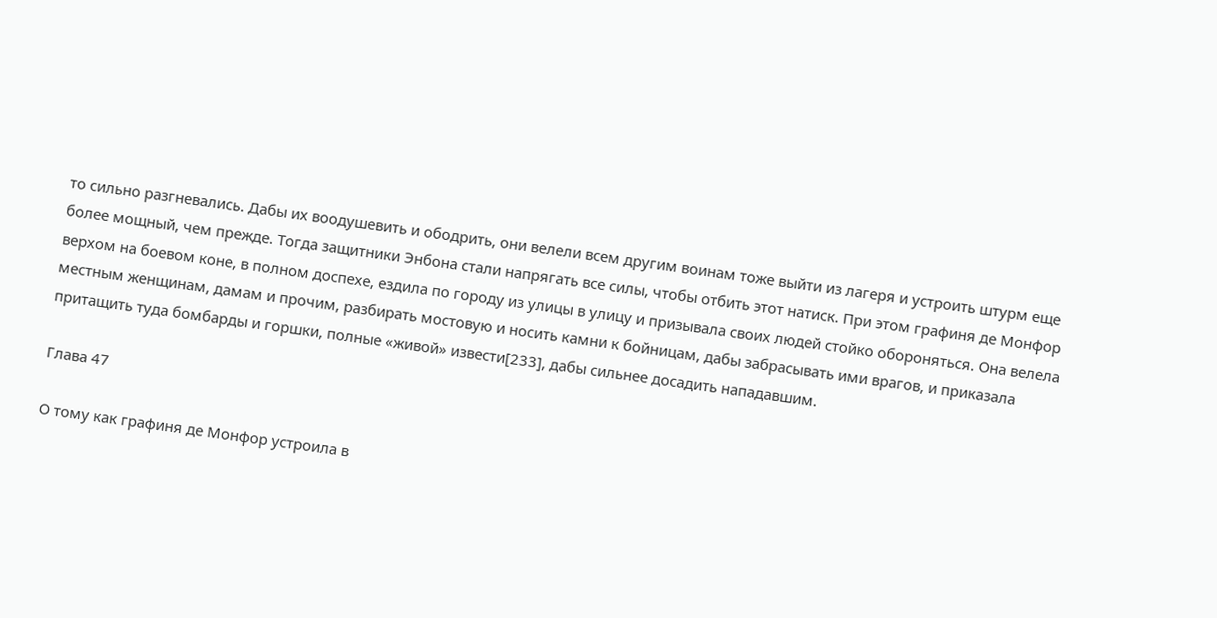то сильно разгневались. Дабы их воодушевить и ободрить, они велели всем другим воинам тоже выйти из лагеря и устроить штурм еще более мощный, чем прежде. Тогда защитники Энбона стали напрягать все силы, чтобы отбить этот натиск. При этом графиня де Монфор верхом на боевом коне, в полном доспехе, ездила по городу из улицы в улицу и призывала своих людей стойко обороняться. Она велела местным женщинам, дамам и прочим, разбирать мостовую и носить камни к бойницам, дабы забрасывать ими врагов, и приказала притащить туда бомбарды и горшки, полные «живой» извести[233], дабы сильнее досадить нападавшим.

Глава 47

О тому как графиня де Монфор устроила в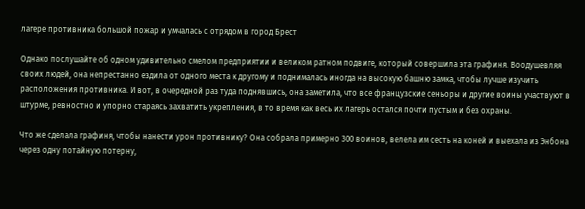лагере противника большой пожар и умчалась с отрядом в город Брест

Однако послушайте об одном удивительно смелом предприятии и великом ратном подвиге, который совершила эта графиня. Воодушевляя своих людей, она непрестанно ездила от одного места к другому и поднималась иногда на высокую башню замка, чтобы лучше изучить расположения противника. И вот, в очередной раз туда поднявшись, она заметила, что все французские сеньоры и другие воины участвуют в штурме, ревностно и упорно стараясь захватить укрепления, в то время как весь их лагерь остался почти пустым и без охраны.

Что же сделала графиня, чтобы нанести урон противнику? Она собрала примерно 300 воинов, велела им сесть на коней и выехала из Энбона через одну потайную потерну,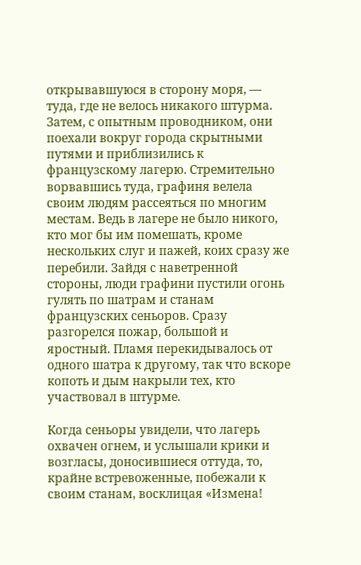открывавшуюся в сторону моря, — туда, где не велось никакого штурма. Затем, с опытным проводником, они поехали вокруг города скрытными путями и приблизились к французскому лагерю. Стремительно ворвавшись туда, графиня велела своим людям рассеяться по многим местам. Ведь в лагере не было никого, кто мог бы им помешать, кроме нескольких слуг и пажей, коих сразу же перебили. Зайдя с наветренной стороны, люди графини пустили огонь гулять по шатрам и станам французских сеньоров. Сразу разгорелся пожар, большой и яростный. Пламя перекидывалось от одного шатра к другому, так что вскоре копоть и дым накрыли тех, кто участвовал в штурме.

Когда сеньоры увидели, что лагерь охвачен огнем, и услышали крики и возгласы, доносившиеся оттуда, то, крайне встревоженные, побежали к своим станам, восклицая «Измена!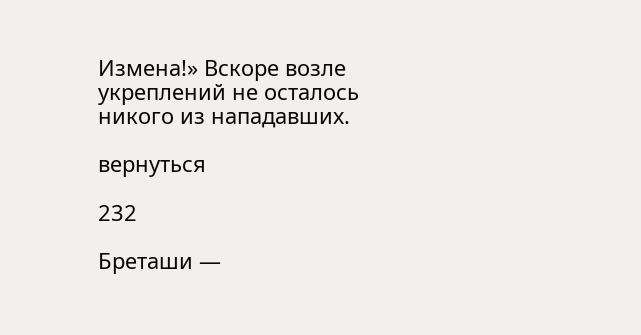Измена!» Вскоре возле укреплений не осталось никого из нападавших.

вернуться

232

Бреташи —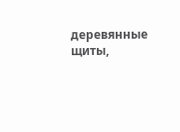деревянные щиты,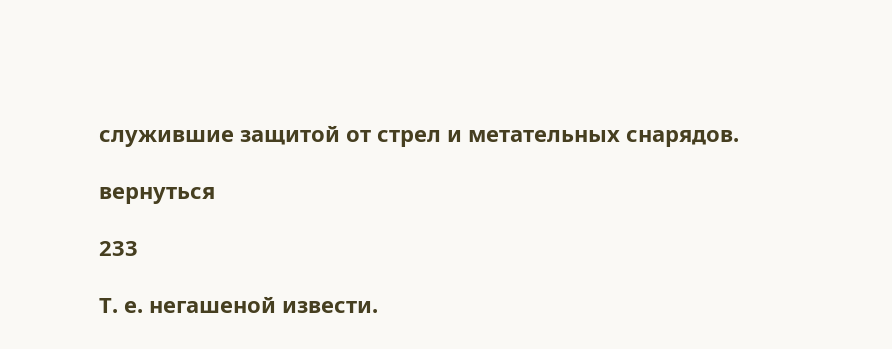служившие защитой от стрел и метательных снарядов.

вернуться

233

Т. е. негашеной извести.